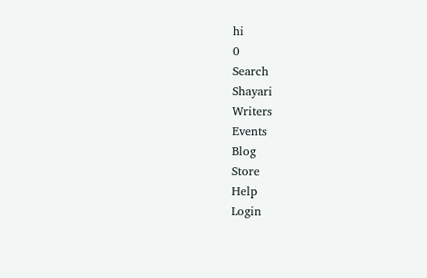hi
0
Search
Shayari
Writers
Events
Blog
Store
Help
Login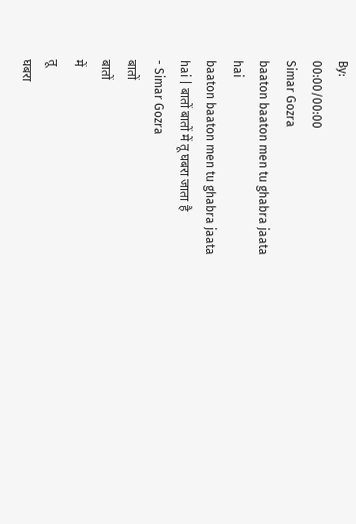By:
00:00/00:00
Simar Gozra
baaton baaton men tu ghabra jaata hai
baaton baaton men tu ghabra jaata hai | बातों बातों में तू घबरा जाता है
- Simar Gozra
बातों
बातों
में
तू
घबरा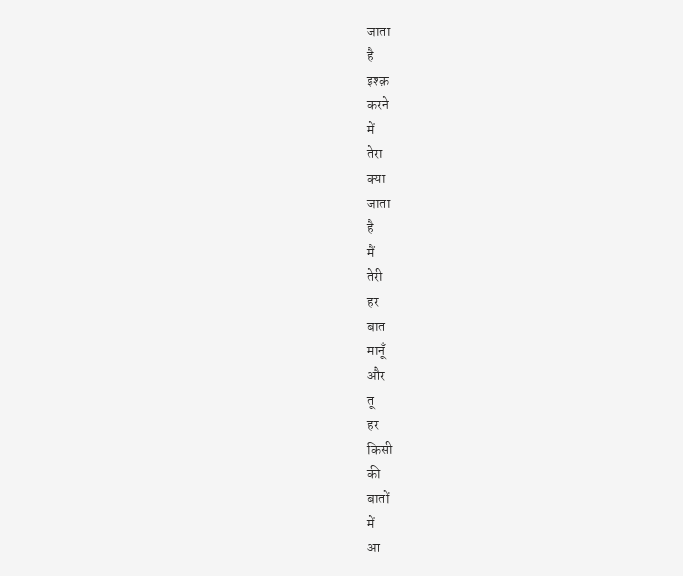जाता
है
इश्क़
करने
में
तेरा
क्या
जाता
है
मैं
तेरी
हर
बात
मानूँ
और
तू
हर
किसी
की
बातों
में
आ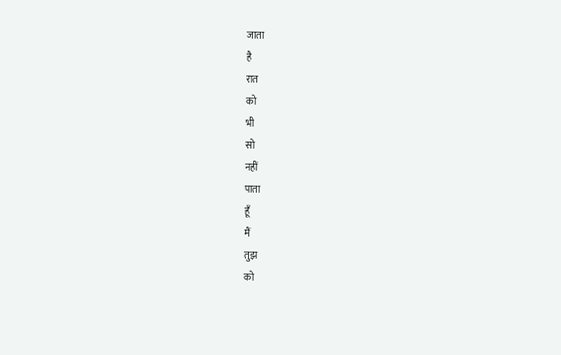जाता
है
रात
को
भी
सो
नहीं
पाता
हूँ
मैं
तुझ
को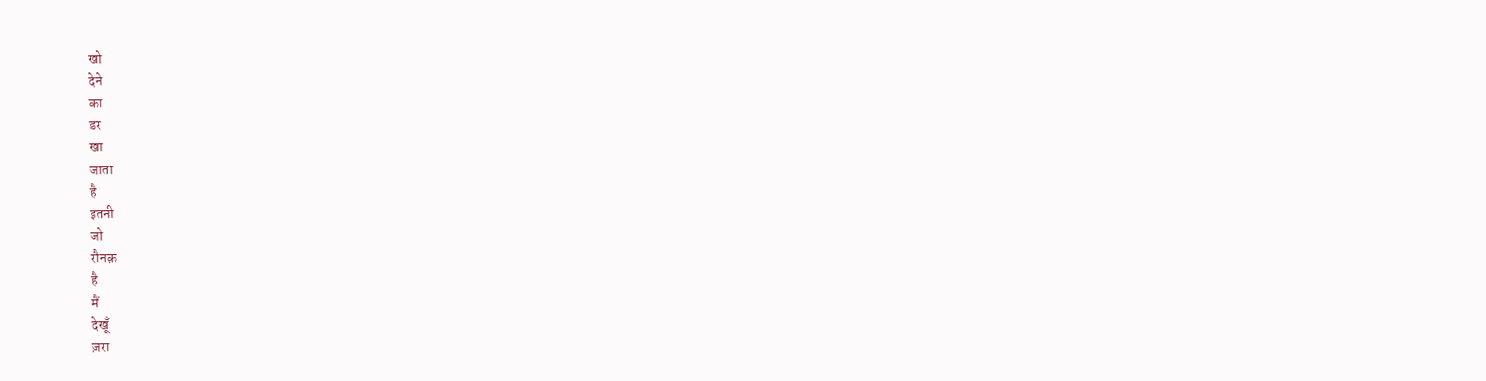खो
देने
का
डर
खा
जाता
है
इतनी
जो
रौनक़
है
मैं
देखूँ
ज़रा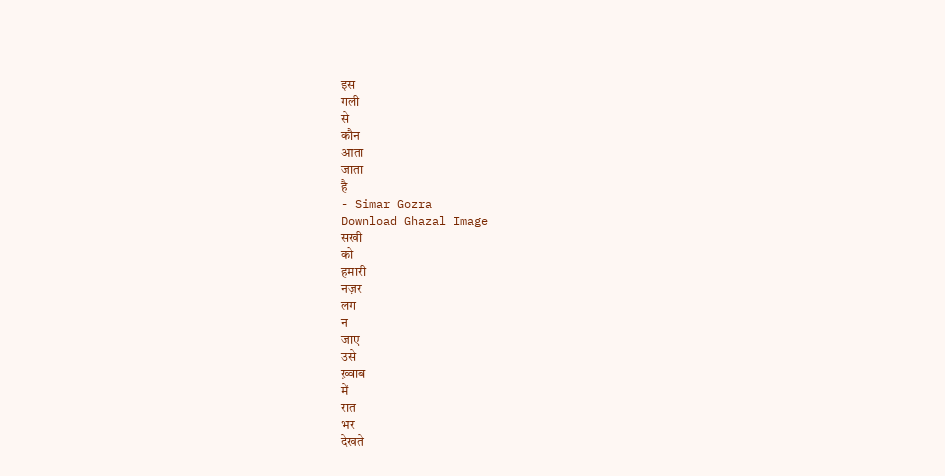इस
गली
से
कौन
आता
जाता
है
- Simar Gozra
Download Ghazal Image
सखी
को
हमारी
नज़र
लग
न
जाए
उसे
ख़्वाब
में
रात
भर
देखते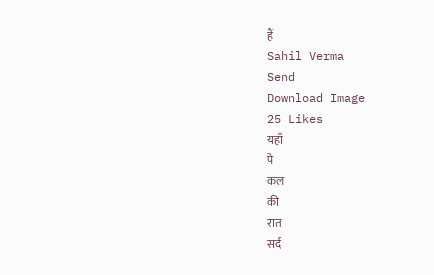हैं
Sahil Verma
Send
Download Image
25 Likes
यहाँ
पे
कल
की
रात
सर्द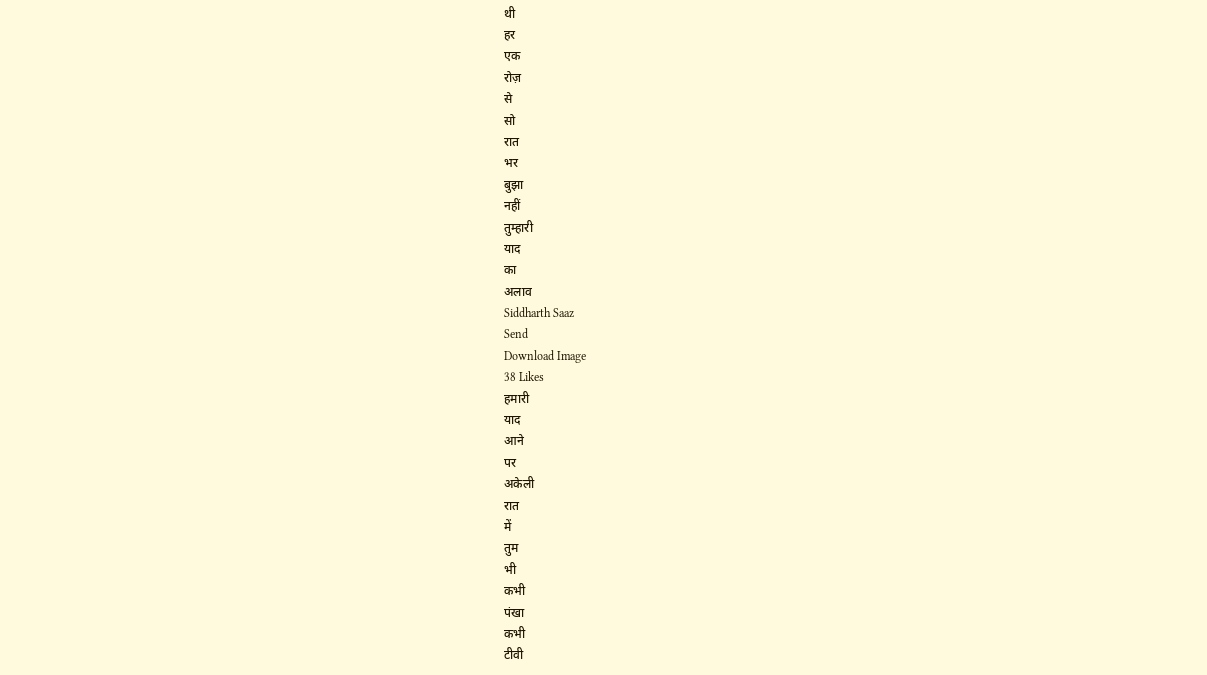थी
हर
एक
रोज़
से
सो
रात
भर
बुझा
नहीं
तुम्हारी
याद
का
अलाव
Siddharth Saaz
Send
Download Image
38 Likes
हमारी
याद
आने
पर
अकेली
रात
में
तुम
भी
कभी
पंखा
कभी
टीवी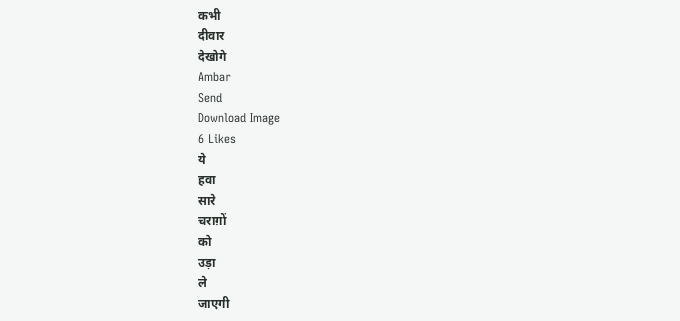कभी
दीवार
देखोगे
Ambar
Send
Download Image
6 Likes
ये
हवा
सारे
चराग़ों
को
उड़ा
ले
जाएगी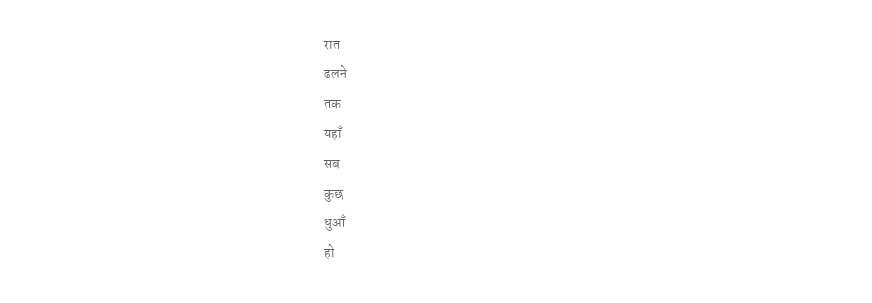रात
ढलने
तक
यहाँ
सब
कुछ
धुआँ
हो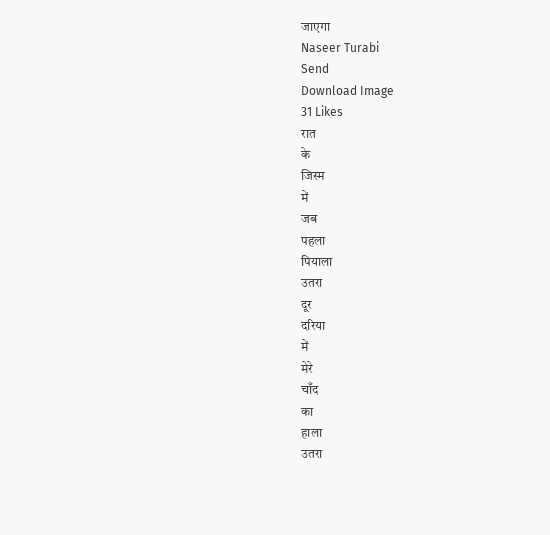जाएगा
Naseer Turabi
Send
Download Image
31 Likes
रात
के
जिस्म
में
जब
पहला
पियाला
उतरा
दूर
दरिया
में
मेरे
चाँद
का
हाला
उतरा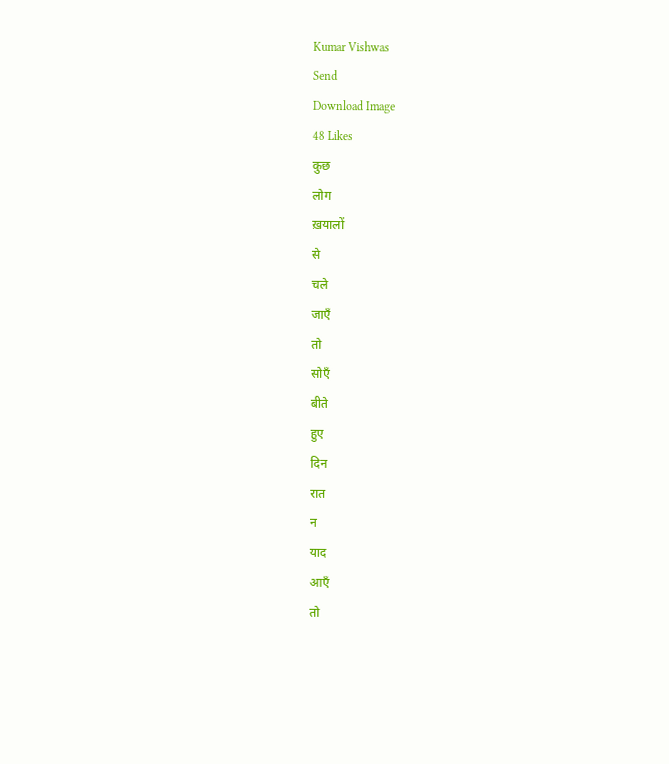Kumar Vishwas
Send
Download Image
48 Likes
कुछ
लोग
ख़यालों
से
चले
जाएँ
तो
सोएँ
बीते
हुए
दिन
रात
न
याद
आएँ
तो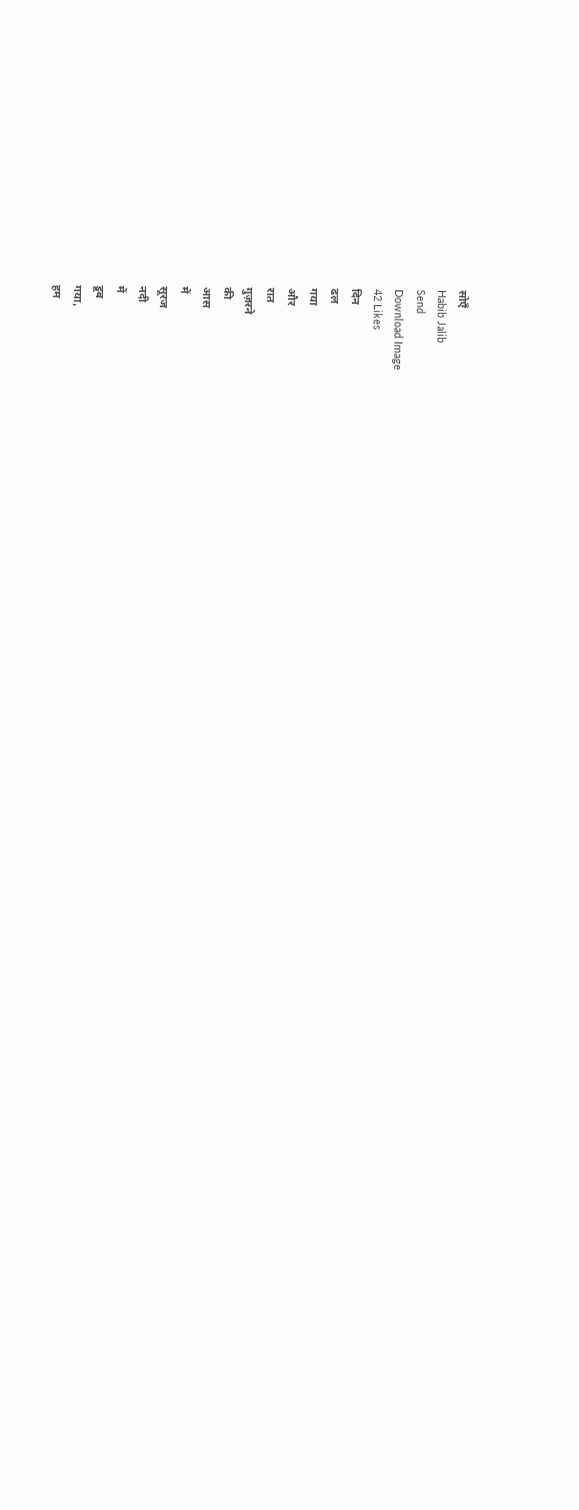सोएँ
Habib Jalib
Send
Download Image
42 Likes
दिन
ढल
गया
और
रात
गुज़रने
की
आस
में
सूरज
नदी
में
डूब
गया,
हम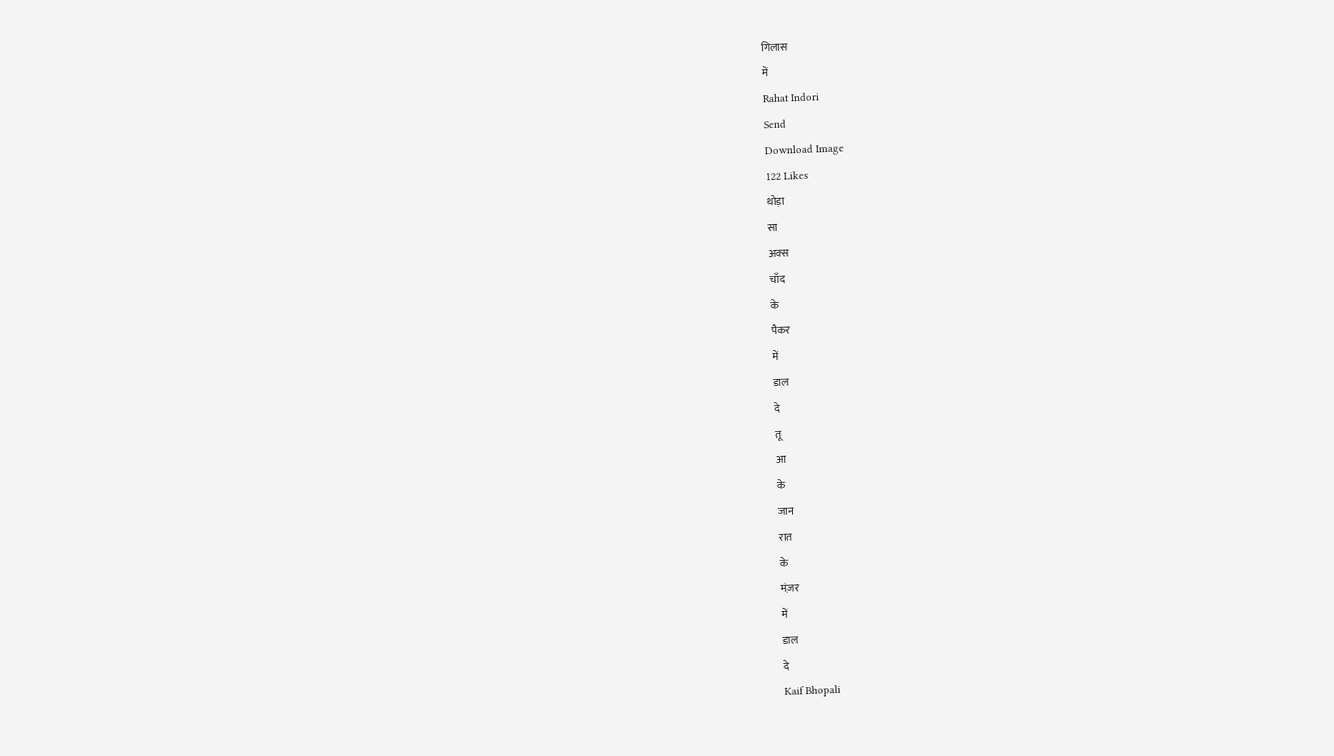गिलास
में
Rahat Indori
Send
Download Image
122 Likes
थोड़ा
सा
अक्स
चाँद
के
पैकर
में
डाल
दे
तू
आ
के
जान
रात
के
मंज़र
में
डाल
दे
Kaif Bhopali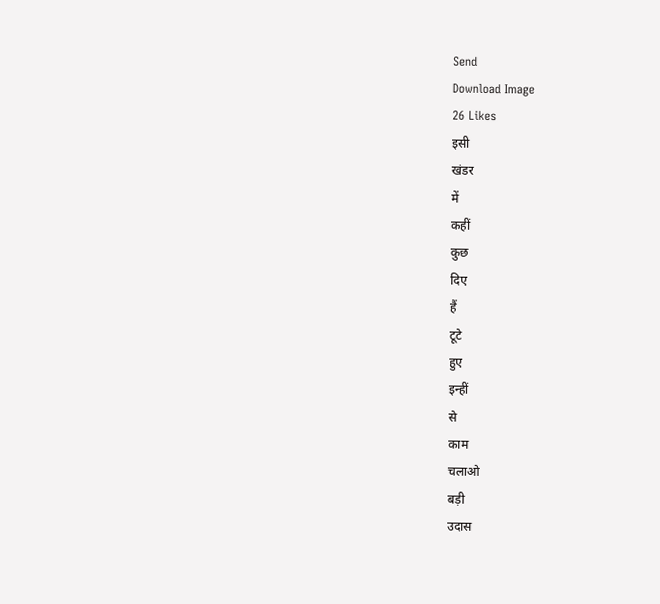Send
Download Image
26 Likes
इसी
खंडर
में
कहीं
कुछ
दिए
हैं
टूटे
हुए
इन्हीं
से
काम
चलाओ
बड़ी
उदास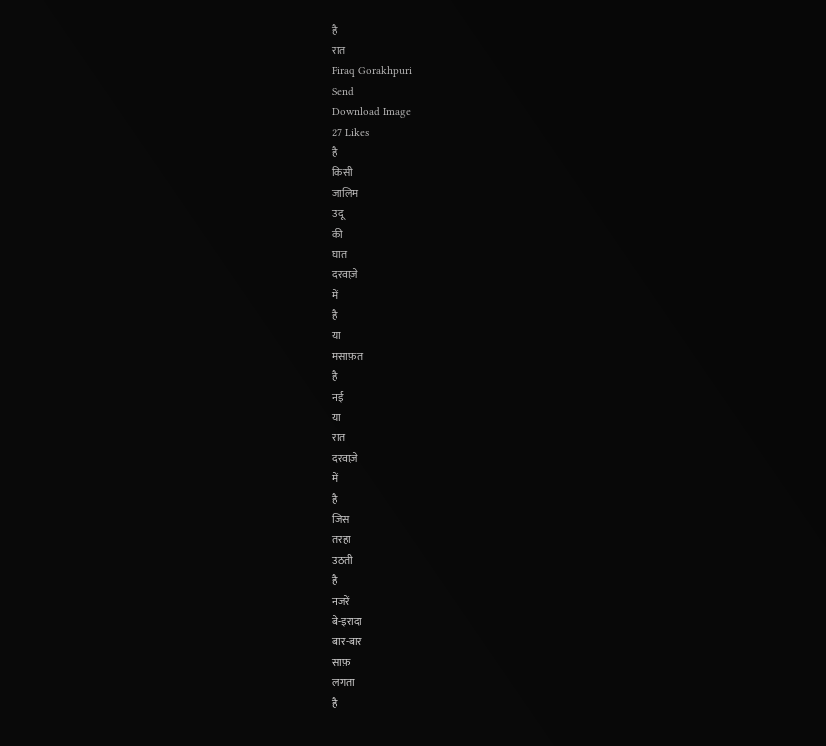है
रात
Firaq Gorakhpuri
Send
Download Image
27 Likes
है
किसी
जालिम
उदू
की
घात
दरवाज़े
में
है
या
मसाफ़त
है
नई
या
रात
दरवाज़े
में
है
जिस
तरहा
उठती
है
नजरें
बे-इरादा
बार-बार
साफ़
लगता
है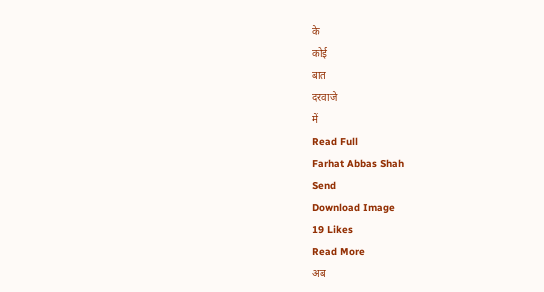के
कोई
बात
दरवाजे
में
Read Full
Farhat Abbas Shah
Send
Download Image
19 Likes
Read More
अब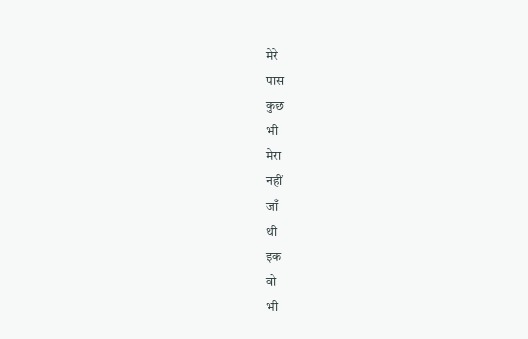मेरे
पास
कुछ
भी
मेरा
नहीं
जाँ
थी
इक
वो
भी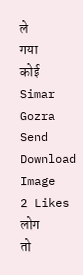ले
गया
कोई
Simar Gozra
Send
Download Image
2 Likes
लोग
तो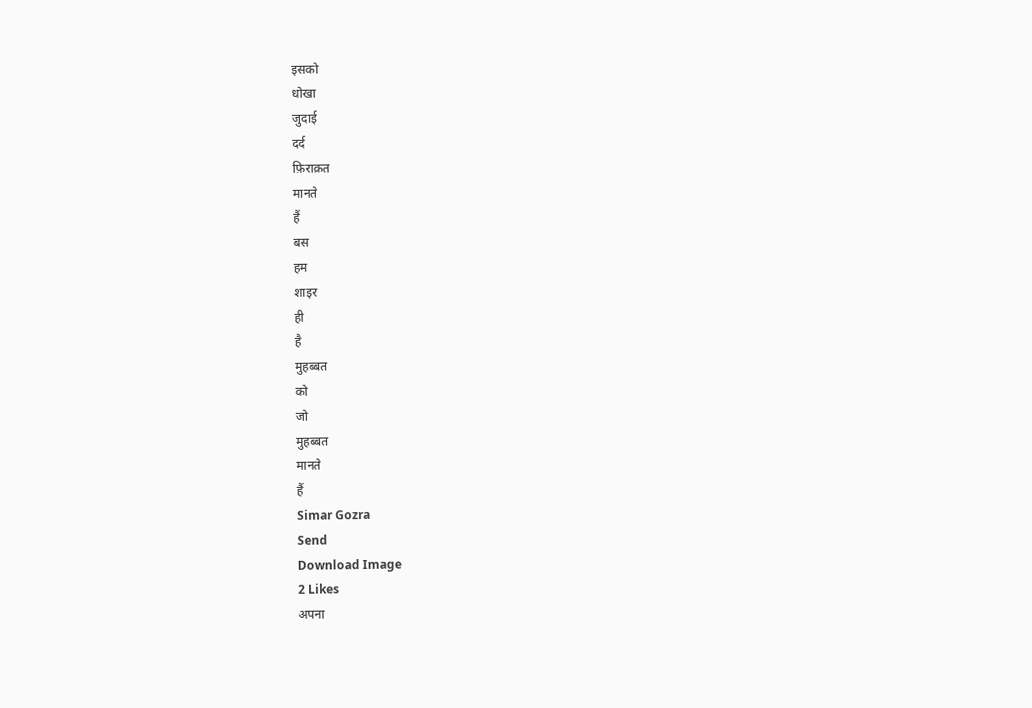इसको
धोखा
जुदाई
दर्द
फ़िराक़त
मानते
हैं
बस
हम
शाइर
ही
है
मुहब्बत
को
जो
मुहब्बत
मानते
हैं
Simar Gozra
Send
Download Image
2 Likes
अपना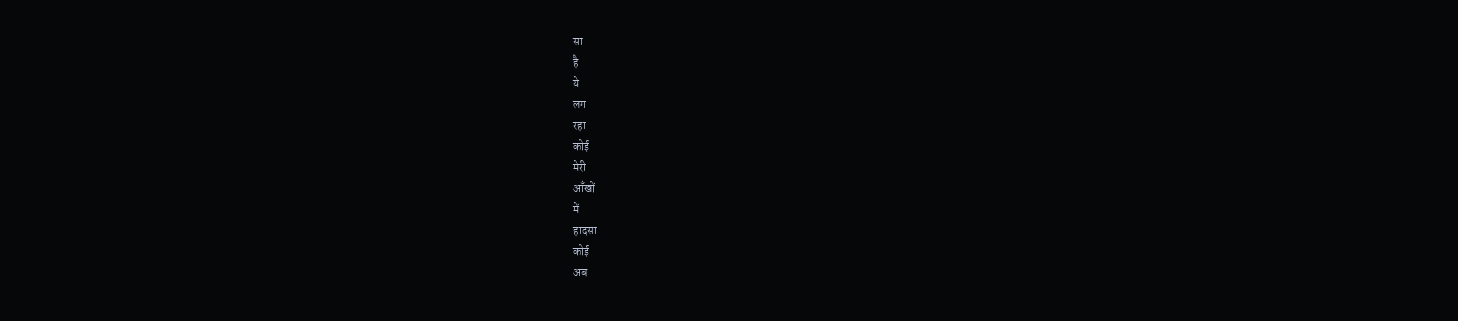सा
है
ये
लग
रहा
कोई
मेरी
आँखों
में
हादसा
कोई
अब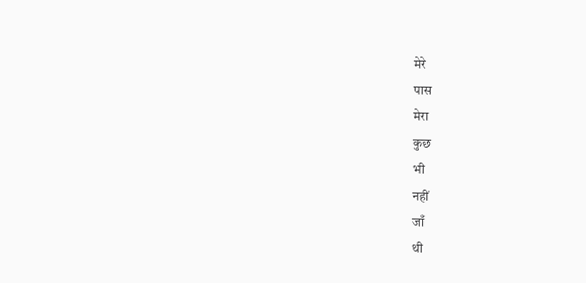मेरे
पास
मेरा
कुछ
भी
नहीं
जाँ
थी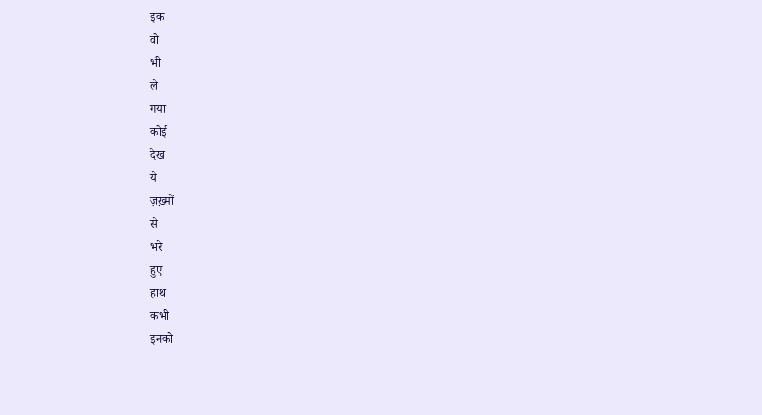इक
वो
भी
ले
गया
कोई
देख
ये
ज़ख़्मों
से
भरे
हुए
हाथ
कभी
इनको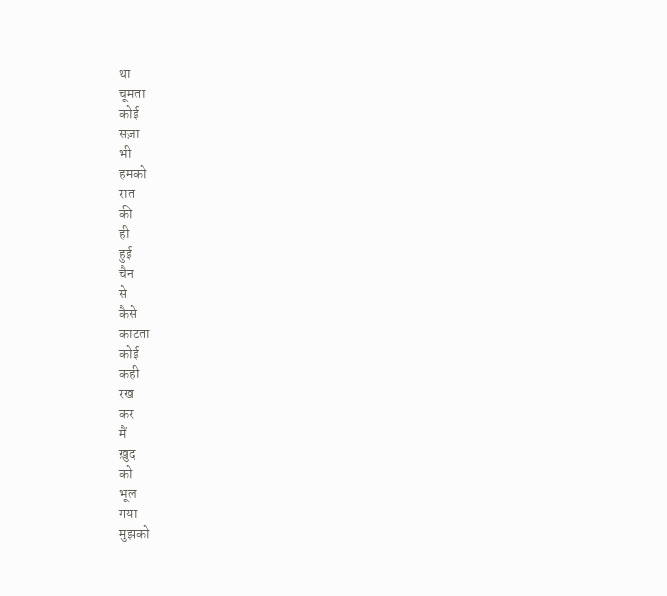था
चूमता
कोई
सज़ा
भी
हमको
रात
की
ही
हुई
चैन
से
कैसे
काटता
कोई
कही
रख
कर
मैं
ख़ुद
को
भूल
गया
मुझको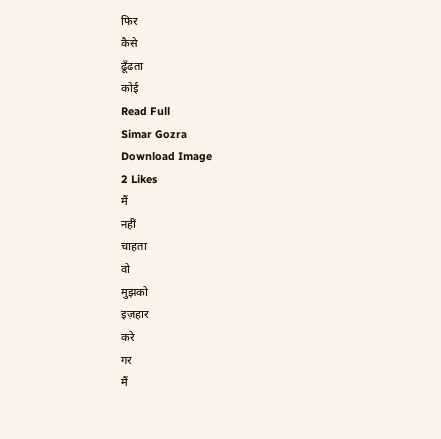फिर
कैसे
ढूँढता
कोई
Read Full
Simar Gozra
Download Image
2 Likes
मैं
नहीं
चाहता
वो
मुझको
इज़हार
करे
गर
मैं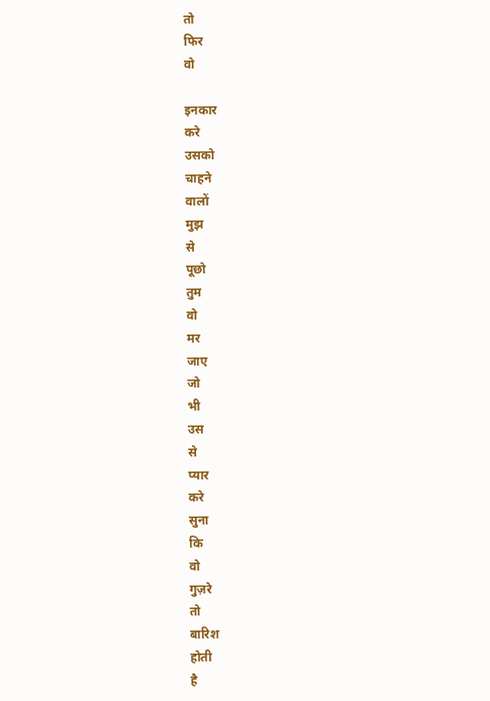तो
फिर
वो

इनकार
करे
उसको
चाहने
वालों
मुझ
से
पूछो
तुम
वो
मर
जाए
जो
भी
उस
से
प्यार
करे
सुना
कि
वो
गुज़रे
तो
बारिश
होती
है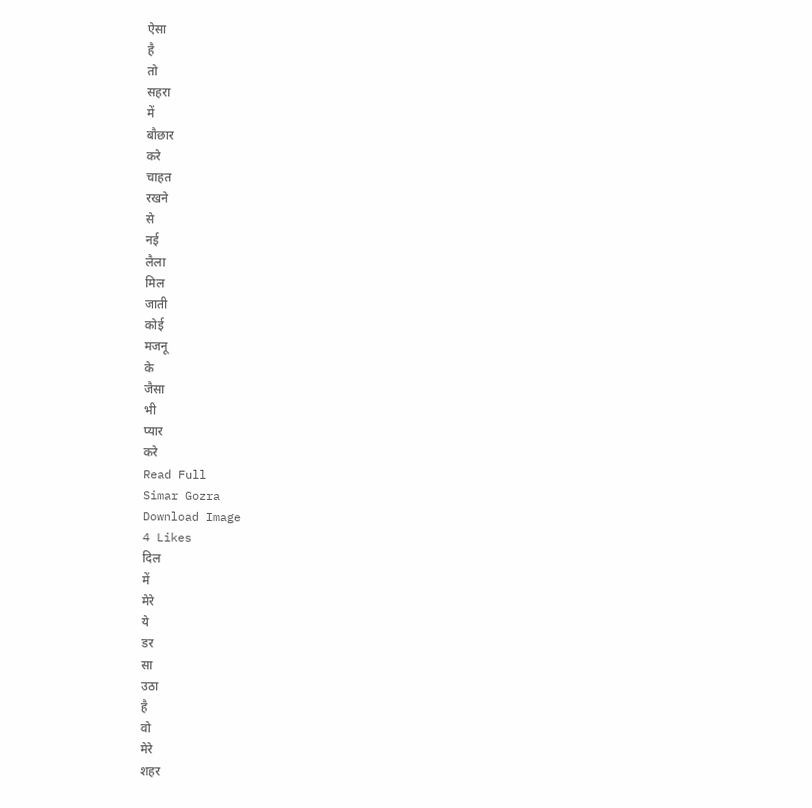ऐसा
है
तो
सहरा
में
बौछार
करे
चाहत
रखने
से
नई
लैला
मिल
जाती
कोई
मजनू
के
जैसा
भी
प्यार
करे
Read Full
Simar Gozra
Download Image
4 Likes
दिल
में
मेरे
ये
डर
सा
उठा
है
वो
मेरे
शहर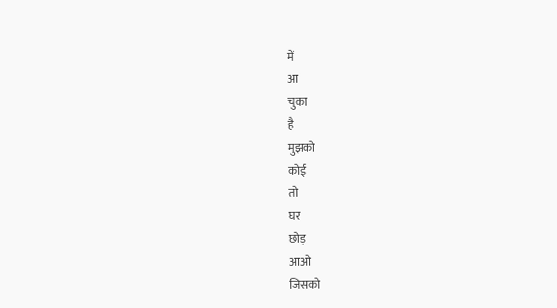में
आ
चुका
है
मुझको
कोई
तो
घर
छोड़
आओ
जिसको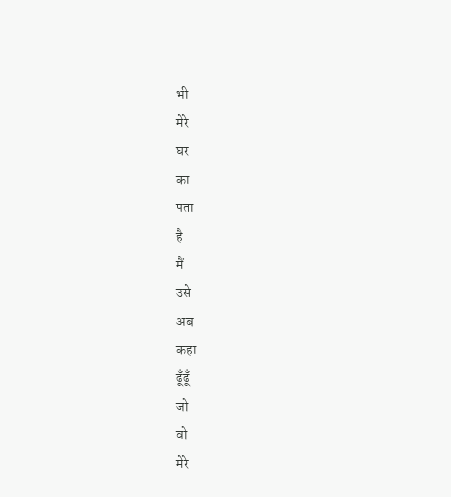भी
मेरे
घर
का
पता
है
मैं
उसे
अब
कहा
ढूँढूँ
जो
वो
मेरे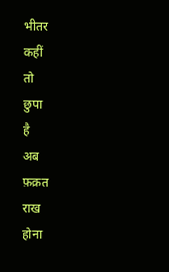भीतर
कहीं
तो
छुपा
है
अब
फ़क़त
राख
होना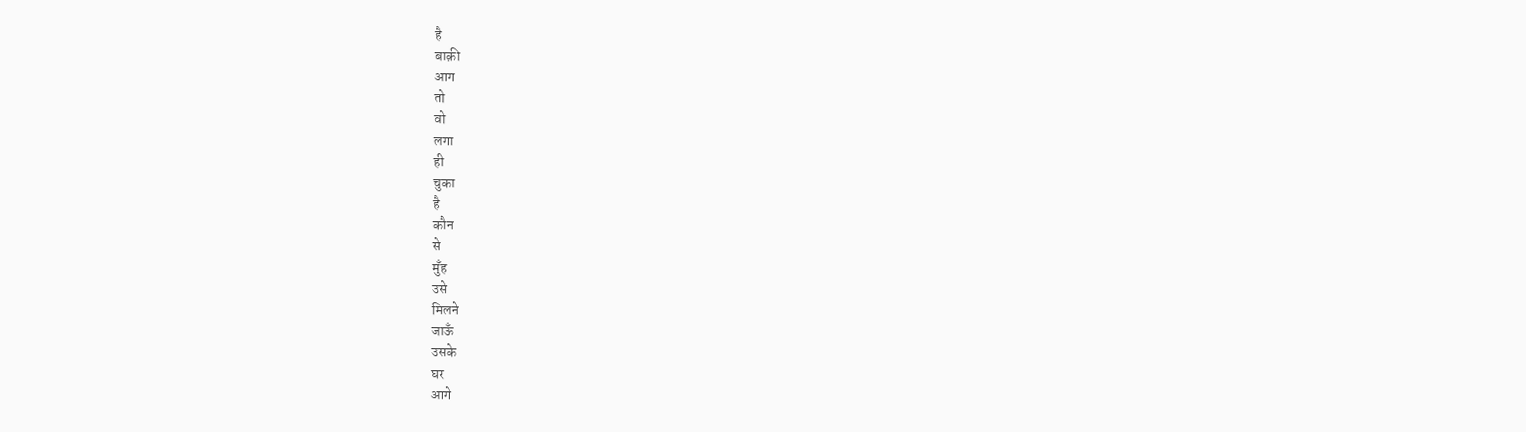है
बाक़ी
आग
तो
वो
लगा
ही
चुका
है
कौन
से
मुँह
उसे
मिलने
जाऊँ
उसके
घर
आगे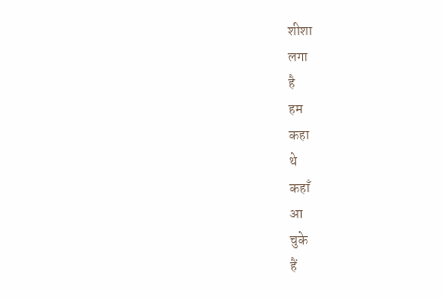शीशा
लगा
है
हम
कहा
थे
कहाँ
आ
चुके
हैं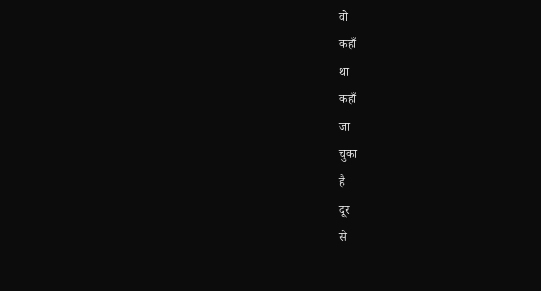वो
कहाँ
था
कहाँ
जा
चुका
है
दूर
से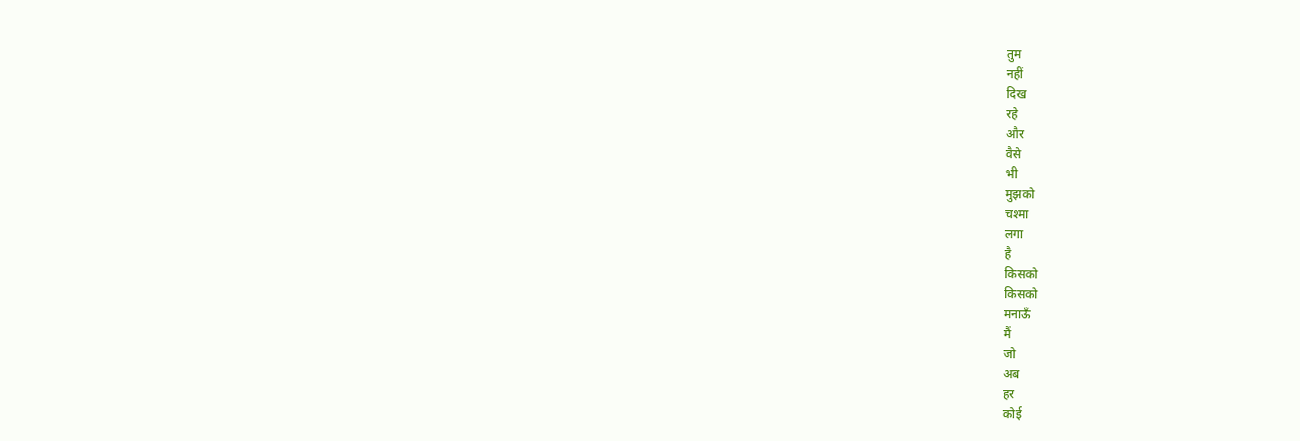तुम
नहीं
दिख
रहे
और
वैसे
भी
मुझको
चश्मा
लगा
है
किसको
किसको
मनाऊँ
मैं
जो
अब
हर
कोई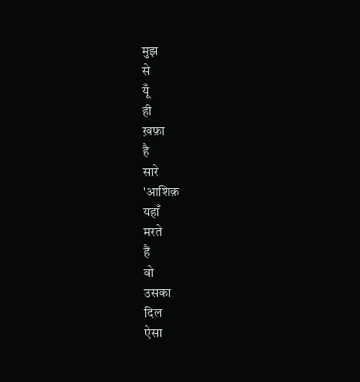मुझ
से
यूँ
ही
ख़फ़ा
है
सारे
'आशिक़
यहाँ
मरते
हैं
वो
उसका
दिल
ऐसा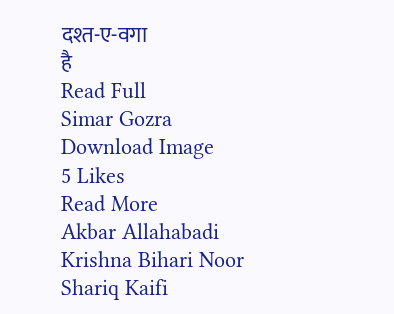दश्त-ए-वगा
है
Read Full
Simar Gozra
Download Image
5 Likes
Read More
Akbar Allahabadi
Krishna Bihari Noor
Shariq Kaifi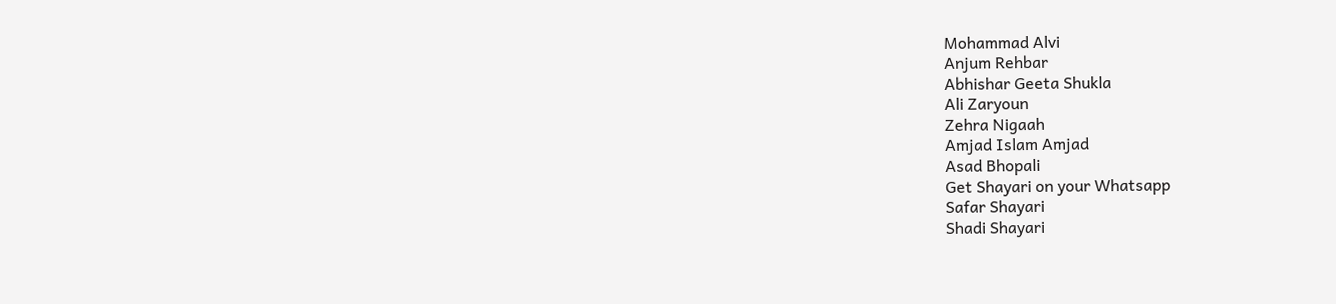Mohammad Alvi
Anjum Rehbar
Abhishar Geeta Shukla
Ali Zaryoun
Zehra Nigaah
Amjad Islam Amjad
Asad Bhopali
Get Shayari on your Whatsapp
Safar Shayari
Shadi Shayari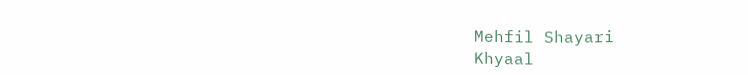Mehfil Shayari
Khyaal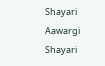Shayari
Aawargi Shayari